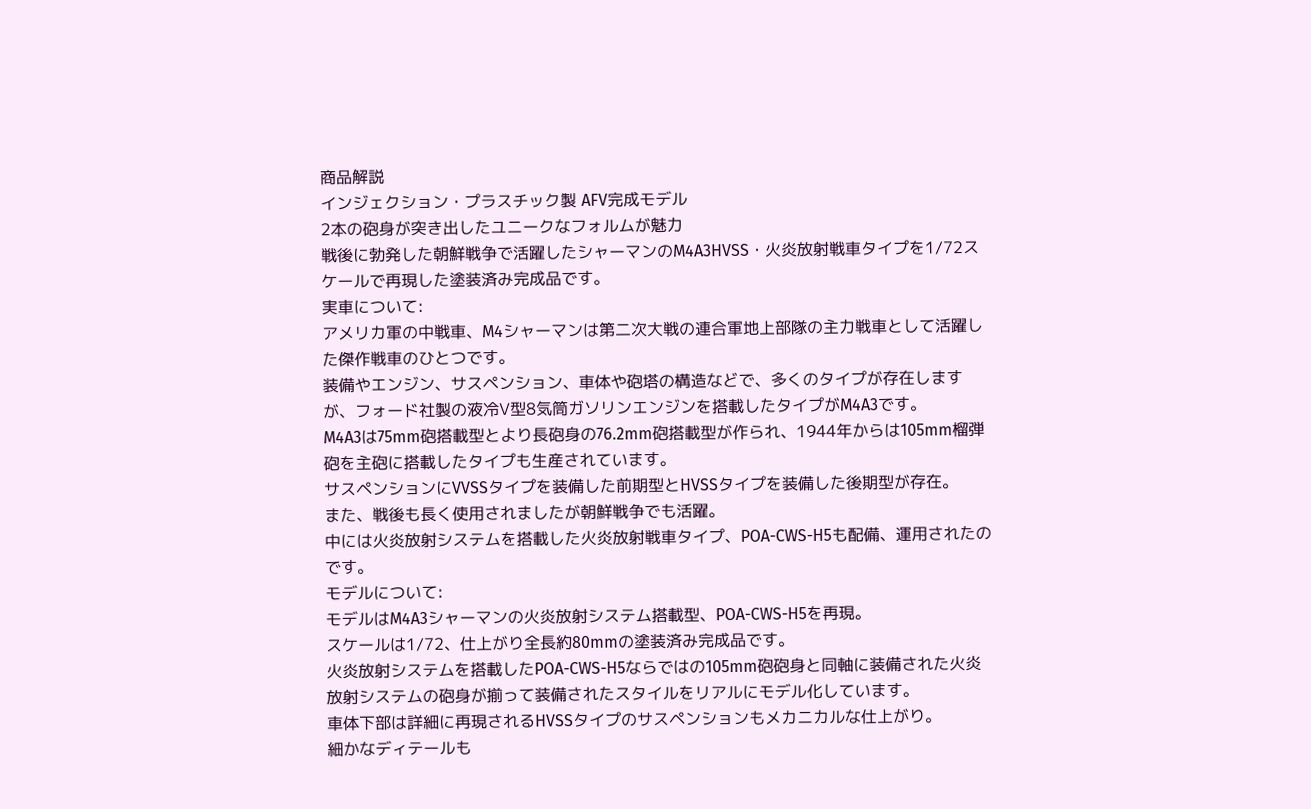商品解説
インジェクション・プラスチック製 AFV完成モデル
2本の砲身が突き出したユニークなフォルムが魅力
戦後に勃発した朝鮮戦争で活躍したシャーマンのM4A3HVSS・火炎放射戦車タイプを1/72スケールで再現した塗装済み完成品です。
実車について:
アメリカ軍の中戦車、M4シャーマンは第二次大戦の連合軍地上部隊の主力戦車として活躍した傑作戦車のひとつです。
装備やエンジン、サスペンション、車体や砲塔の構造などで、多くのタイプが存在しますが、フォード社製の液冷Ⅴ型8気筒ガソリンエンジンを搭載したタイプがM4A3です。
M4A3は75mm砲搭載型とより長砲身の76.2mm砲搭載型が作られ、1944年からは105mm榴弾砲を主砲に搭載したタイプも生産されています。
サスペンションにVVSSタイプを装備した前期型とHVSSタイプを装備した後期型が存在。
また、戦後も長く使用されましたが朝鮮戦争でも活躍。
中には火炎放射システムを搭載した火炎放射戦車タイプ、POA-CWS-H5も配備、運用されたのです。
モデルについて:
モデルはM4A3シャーマンの火炎放射システム搭載型、POA-CWS-H5を再現。
スケールは1/72、仕上がり全長約80mmの塗装済み完成品です。
火炎放射システムを搭載したPOA-CWS-H5ならではの105mm砲砲身と同軸に装備された火炎放射システムの砲身が揃って装備されたスタイルをリアルにモデル化しています。
車体下部は詳細に再現されるHVSSタイプのサスペンションもメカニカルな仕上がり。
細かなディテールも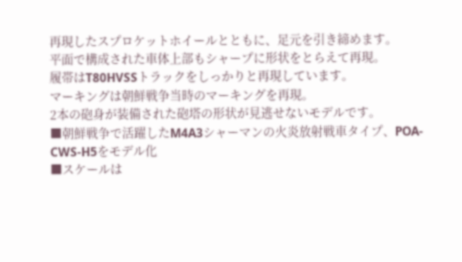再現したスプロケットホイールとともに、足元を引き締めます。
平面で構成された車体上部もシャープに形状をとらえて再現。
履帯はT80HVSSトラックをしっかりと再現しています。
マーキングは朝鮮戦争当時のマーキングを再現。
2本の砲身が装備された砲塔の形状が見逃せないモデルです。
■朝鮮戦争で活躍したM4A3シャーマンの火炎放射戦車タイプ、POA-CWS-H5をモデル化
■スケールは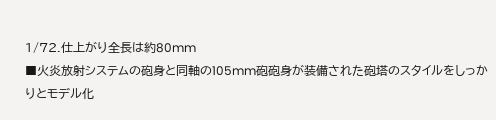1/72.仕上がり全長は約80mm
■火炎放射システムの砲身と同軸の105mm砲砲身が装備された砲塔のスタイルをしっかりとモデル化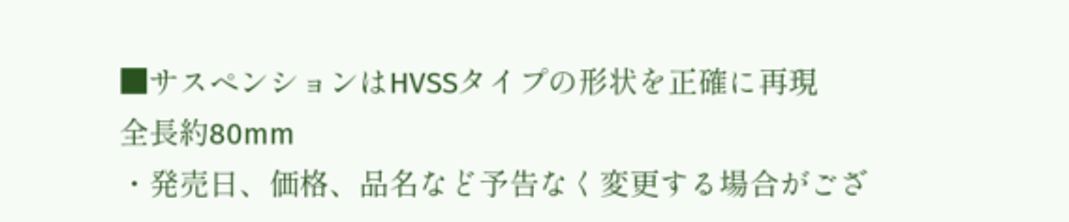■サスペンションはHVSSタイプの形状を正確に再現
全長約80mm
・発売日、価格、品名など予告なく変更する場合がござ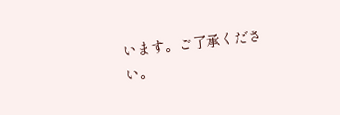います。ご了承ください。